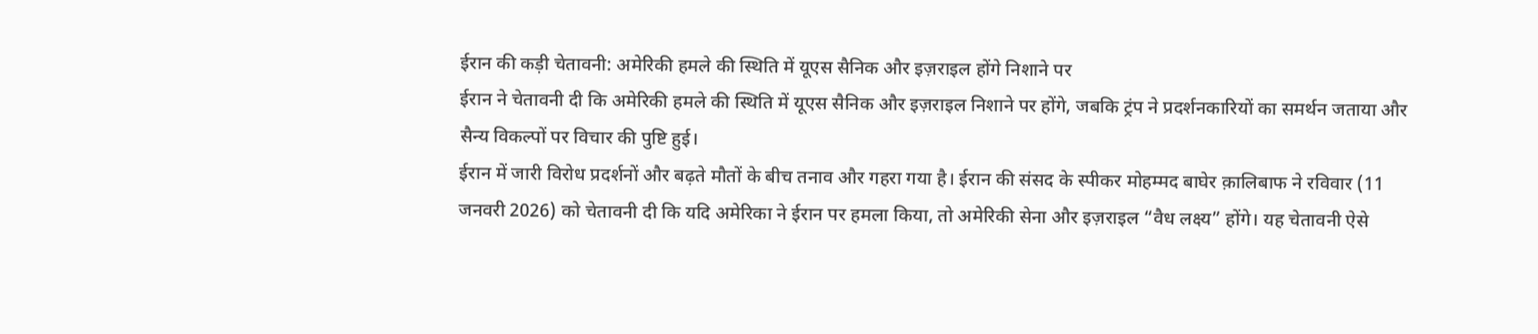ईरान की कड़ी चेतावनी: अमेरिकी हमले की स्थिति में यूएस सैनिक और इज़राइल होंगे निशाने पर
ईरान ने चेतावनी दी कि अमेरिकी हमले की स्थिति में यूएस सैनिक और इज़राइल निशाने पर होंगे, जबकि ट्रंप ने प्रदर्शनकारियों का समर्थन जताया और सैन्य विकल्पों पर विचार की पुष्टि हुई।
ईरान में जारी विरोध प्रदर्शनों और बढ़ते मौतों के बीच तनाव और गहरा गया है। ईरान की संसद के स्पीकर मोहम्मद बाघेर क़ालिबाफ ने रविवार (11 जनवरी 2026) को चेतावनी दी कि यदि अमेरिका ने ईरान पर हमला किया, तो अमेरिकी सेना और इज़राइल “वैध लक्ष्य” होंगे। यह चेतावनी ऐसे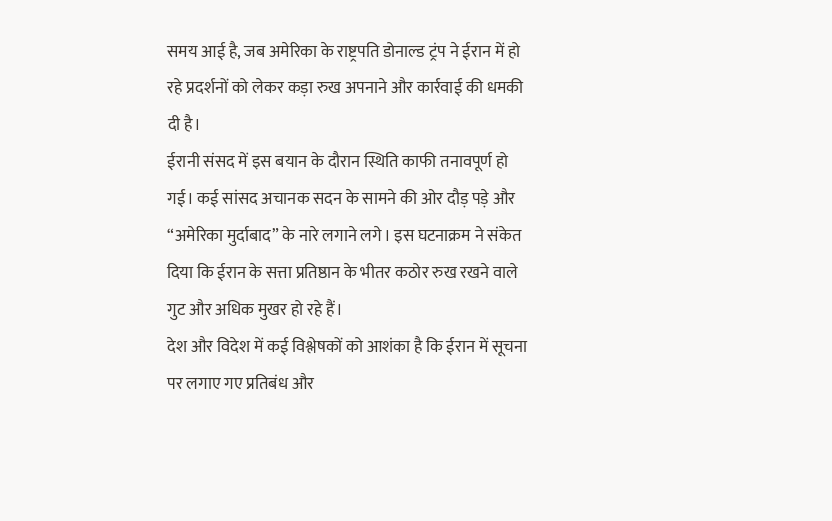समय आई है, जब अमेरिका के राष्ट्रपति डोनाल्ड ट्रंप ने ईरान में हो रहे प्रदर्शनों को लेकर कड़ा रुख अपनाने और कार्रवाई की धमकी दी है।
ईरानी संसद में इस बयान के दौरान स्थिति काफी तनावपूर्ण हो गई। कई सांसद अचानक सदन के सामने की ओर दौड़ पड़े और “अमेरिका मुर्दाबाद” के नारे लगाने लगे। इस घटनाक्रम ने संकेत दिया कि ईरान के सत्ता प्रतिष्ठान के भीतर कठोर रुख रखने वाले गुट और अधिक मुखर हो रहे हैं।
देश और विदेश में कई विश्लेषकों को आशंका है कि ईरान में सूचना पर लगाए गए प्रतिबंध और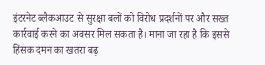इंटरनेट ब्लैकआउट से सुरक्षा बलों को विरोध प्रदर्शनों पर और सख्त कार्रवाई करने का अवसर मिल सकता है। माना जा रहा है कि इससे हिंसक दमन का खतरा बढ़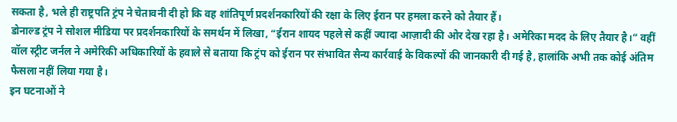सकता है, भले ही राष्ट्रपति ट्रंप ने चेतावनी दी हो कि वह शांतिपूर्ण प्रदर्शनकारियों की रक्षा के लिए ईरान पर हमला करने को तैयार हैं।
डोनाल्ड ट्रंप ने सोशल मीडिया पर प्रदर्शनकारियों के समर्थन में लिखा, “ईरान शायद पहले से कहीं ज्यादा आज़ादी की ओर देख रहा है। अमेरिका मदद के लिए तैयार है।” वहीं वॉल स्ट्रीट जर्नल ने अमेरिकी अधिकारियों के हवाले से बताया कि ट्रंप को ईरान पर संभावित सैन्य कार्रवाई के विकल्पों की जानकारी दी गई है, हालांकि अभी तक कोई अंतिम फैसला नहीं लिया गया है।
इन घटनाओं ने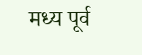मध्य पूर्व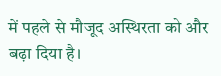में पहले से मौजूद अस्थिरता को और बढ़ा दिया है।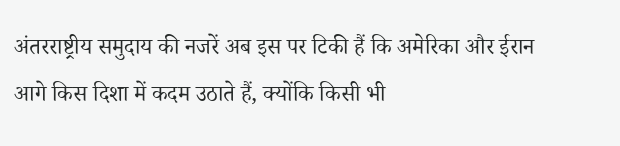अंतरराष्ट्रीय समुदाय की नजरें अब इस पर टिकी हैं कि अमेरिका और ईरान आगे किस दिशा में कदम उठाते हैं, क्योंकि किसी भी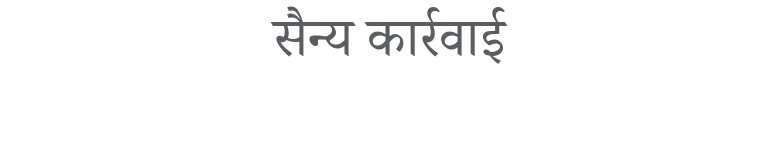सैन्य कार्रवाई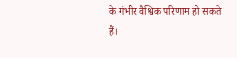के गंभीर वैश्विक परिणाम हो सकते हैं।